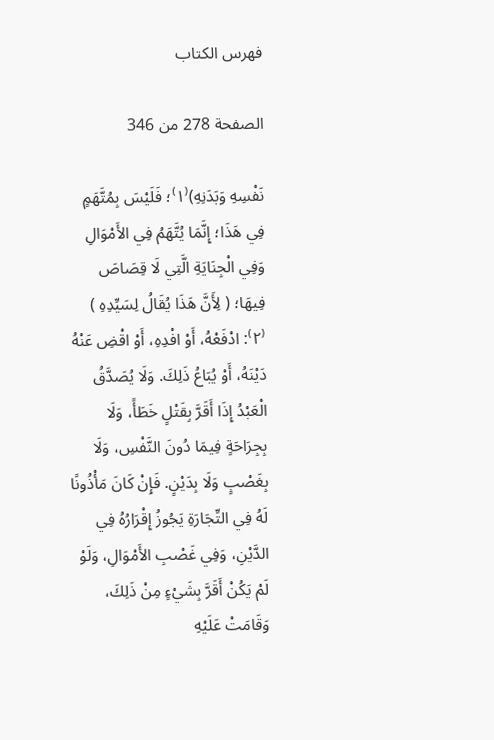فهرس الكتاب

الصفحة 278 من 346

نَفْسِهِ وَبَدَنِهِ)⁽١⁾؛ فَلَيْسَ بِمُتَّهَمٍ فِي هَذَا؛ إِنَّمَا يُتَّهَمُ فِي الأَمْوَالِ وَفِي الْجِنَايَةِ الَّتِي لَا قِصَاصَ فِيهَا؛ ( لِأَنَّ هَذَا يُقَالُ لِسَيِّدِهِ ) ⁽٢⁾: ادْفَعْهُ، أَوْ افْدِهِ، أَوْ اقْضِ عَنْهُ دَيْنَهُ، أَوْ يُبَاعُ ذَلِكَ. وَلَا يُصَدَّقُ الْعَبْدُ إِذَا أَقَرَّ بِقَتْلٍ خَطَأً، وَلَا بِجِرَاحَةٍ فِيمَا دُونَ النَّفْسِ، وَلَا بِغَصْبٍ وَلَا بِدَيْنٍ. فَإِنْ كَانَ مَأْذُونًا لَهُ فِي التِّجَارَةِ يَجُوزُ إِقْرَارُهُ فِي الدَّيْنِ، وَفِي غَصْبِ الأَمْوَالِ، وَلَوْ لَمْ يَكُنْ أَقَرَّ بِشَيْءٍ مِنْ ذَلِكَ، وَقَامَتْ عَلَيْهِ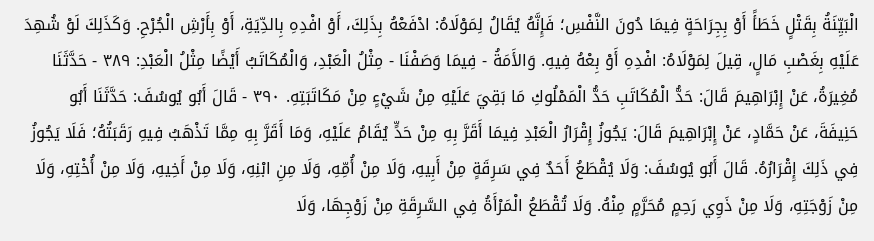الْبَيِّنَةُ بِقَتْلٍ خَطَأً أَوْ بِجِرَاحَةٍ فِيمَا دُونَ النَّفْسِ؛ فَإِنَّهُ يُقَالُ لِمَوْلَاهُ: ادْفَعْهُ بِذَلِكَ، أَوْ افْدِهِ بِالدِّيَةِ، أَوْ بِأَرْشِ الْجُرْحِ. وَكَذَلِكَ لَوْ شُهِدَ عَلَيْهِ بِغَصْبِ مَالٍ، قِيلَ لِمَوْلَاهُ: افْدِهِ أَوْ بِعْهُ فِيهِ. وَالأَمَةُ - فِيمَا وَصَفْنَا - مِثْلُ الْعَبْدِ، وَالْمُكَاتَبُ أَيْضًا مِثْلُ الْعَبْدِ: ٣٨٩ - حَدَّثَنَا مُغِيرَةُ، عَنْ إِبْرَاهِيمَ قَالَ: حَدُّ الْمُكَاتَبِ حَدُّ الْمَمْلُوكِ مَا بَقِيَ عَلَيْهِ مِنْ شَيْءٍ مِنْ مَكَاتَبَتِهِ. ٣٩٠ - قَالَ أَبُو يُوسُفَ: حَدَّثَنَا أَبُو حَنِيفَةَ، عَنْ حَمَّادٍ، عَنْ إِبْرَاهِيمَ قَالَ: يَجُوزُ إِقْرَارُ الْعَبْدِ فِيمَا أَقَرَّ بِهِ مِنْ حَدٍّ يُقَامُ عَلَيْهِ، وَمَا أَقَرَّ بِهِ مِمَّا تَذْهَبُ فِيهِ رَقَبَتُهُ؛ فَلَا يَجُوزُ فِي ذَلِكَ إِقْرَارُهُ. قَالَ أَبُو يُوسُفَ: وَلَا يُقْطَعُ أَحَدٌ فِي سَرِقَةٍ مِنْ أَبِيهِ، وَلَا مِنْ أُمِّهِ، وَلَا مِنِ ابْنِهِ، وَلَا مِنْ أَخِيهِ، وَلَا مِنْ أُخْتِهِ، وَلَا مِنْ زَوْجَتِهِ، وَلَا مِنْ ذَوِي رَحِمٍ مُحَرَّمٍ مِنْهُ. وَلَا تُقْطَعُ الْمَرْأَةُ فِي السَّرِقَةِ مِنْ زَوْجِهَا، وَلَا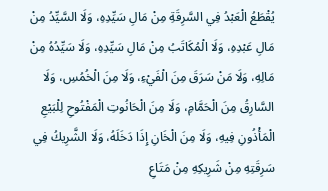يُقْطَعُ الْعَبْدُ فِي السَّرِقَةِ مِنْ مَالِ سَيِّدِهِ، وَلَا السَّيِّدُ مِنْ مَالِ عَبْدِهِ، وَلَا الْمُكَاتَبُ مِنْ مَالِ سَيِّدِهِ، وَلَا سَيِّدُهُ مِنْ مَالِهِ، وَلَا مَنْ سَرَقَ مِنَ الْفَيْءِ، وَلَا مِنَ الْخُمُسِ، وَلَا السَّارِقُ مِنَ الْحَمَّامِ، وَلَا مِنَ الْحَانُوتِ الْمَفْتُوحِ لِلْبَيْعِ الْمَأْذُونِ فِيهِ، وَلَا مِنَ الْخَانِ إِذَا دَخَلَهُ، وَلَا الشَّرِيكُ فِي سَرِقَتِهِ مِنْ شَرِيكِهِ مِنْ مَتَاعِ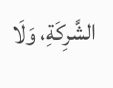الشَّرِكَةِ، وَلَا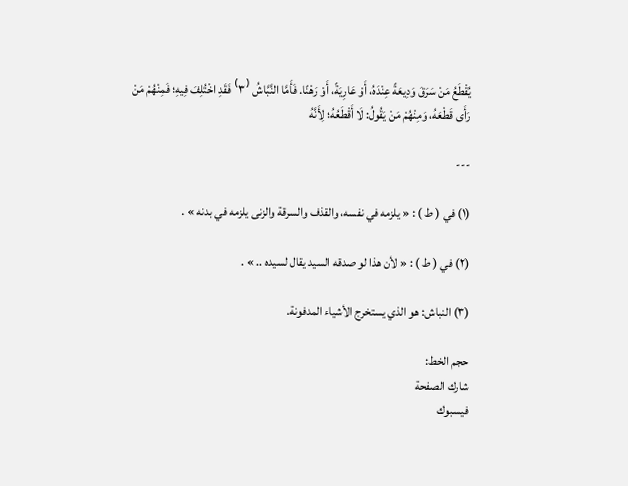يُقْطَعُ مَنْ سَرَقَ وَدِيعَةً عِنْدَهُ، أَوْ عَارِيَةً، أَوْ رَهْنًا. فَأَمَّا النَّبَّاشُ ⁽٣⁾ فَقَدِ اخْتُلِفَ فِيهِ؛ فَمِنْهُمْ مَنْ رَأَى قَطْعَهُ، وَمِنْهُمْ مَنْ يَقُولُ: لَا أَقْطَعُهُ؛ لِأَنَّهُ

---

(١) في ( ط ) : « يلزمه في نفسه، والقذف والسرقة والزنى يلزمه في بدنه » .

(٢) في ( ط ) : « لأن هذا لو صدقه السيد يقال لسيده .. » .

(٣) النباش: هو الذي يستخرج الأشياء المدفونة.

حجم الخط:
شارك الصفحة
فيسبوك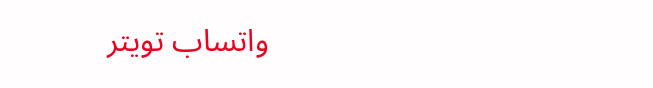واتساب تويتر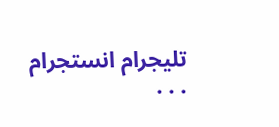تليجرام انستجرام
. . .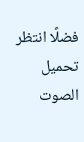فضلًا انتظر تحميل الصوت